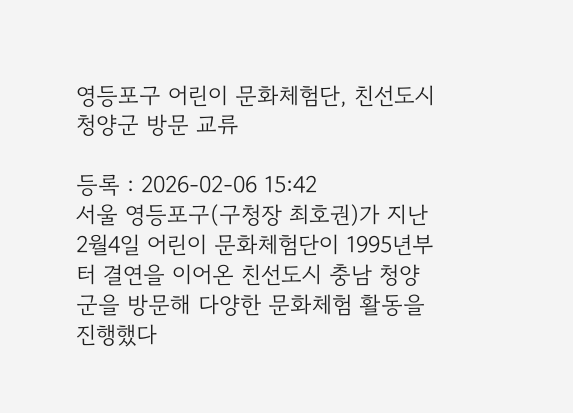영등포구 어린이 문화체험단, 친선도시 청양군 방문 교류

등록 : 2026-02-06 15:42
서울 영등포구(구청장 최호권)가 지난 2월4일 어린이 문화체험단이 1995년부터 결연을 이어온 친선도시 충남 청양군을 방문해 다양한 문화체험 활동을 진행했다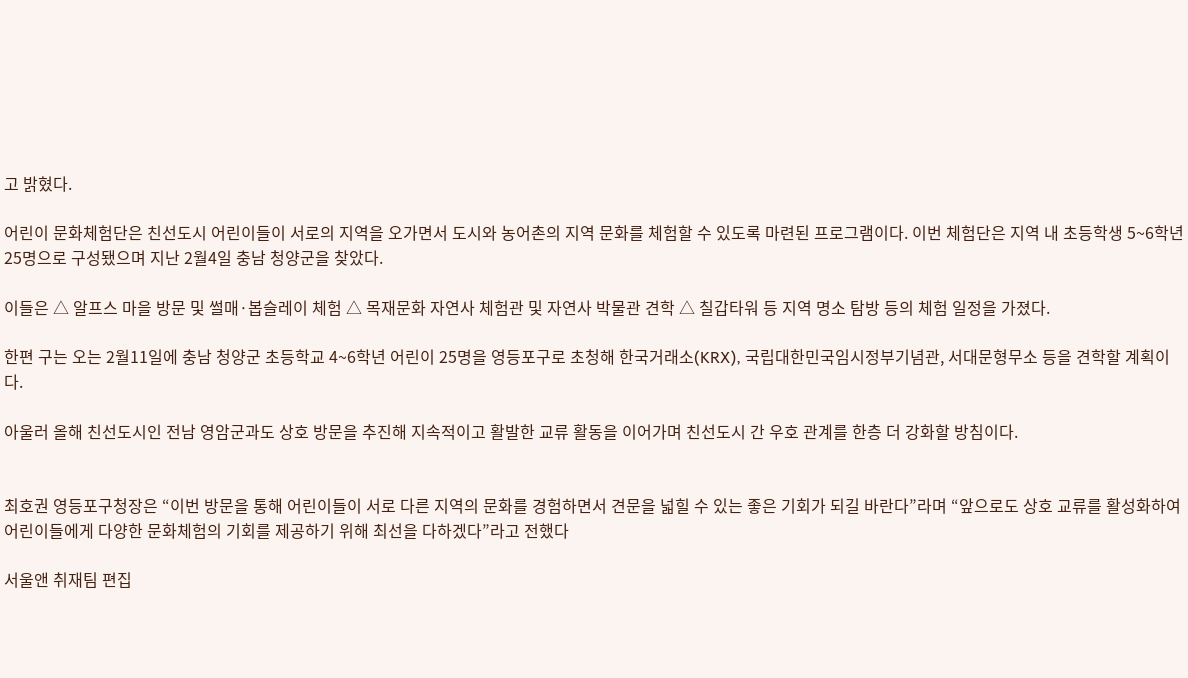고 밝혔다.

어린이 문화체험단은 친선도시 어린이들이 서로의 지역을 오가면서 도시와 농어촌의 지역 문화를 체험할 수 있도록 마련된 프로그램이다. 이번 체험단은 지역 내 초등학생 5~6학년 25명으로 구성됐으며 지난 2월4일 충남 청양군을 찾았다.

이들은 △ 알프스 마을 방문 및 썰매·봅슬레이 체험 △ 목재문화 자연사 체험관 및 자연사 박물관 견학 △ 칠갑타워 등 지역 명소 탐방 등의 체험 일정을 가졌다.

한편 구는 오는 2월11일에 충남 청양군 초등학교 4~6학년 어린이 25명을 영등포구로 초청해 한국거래소(KRX), 국립대한민국임시정부기념관, 서대문형무소 등을 견학할 계획이다.

아울러 올해 친선도시인 전남 영암군과도 상호 방문을 추진해 지속적이고 활발한 교류 활동을 이어가며 친선도시 간 우호 관계를 한층 더 강화할 방침이다.


최호권 영등포구청장은 “이번 방문을 통해 어린이들이 서로 다른 지역의 문화를 경험하면서 견문을 넓힐 수 있는 좋은 기회가 되길 바란다”라며 “앞으로도 상호 교류를 활성화하여 어린이들에게 다양한 문화체험의 기회를 제공하기 위해 최선을 다하겠다”라고 전했다

서울앤 취재팀 편집